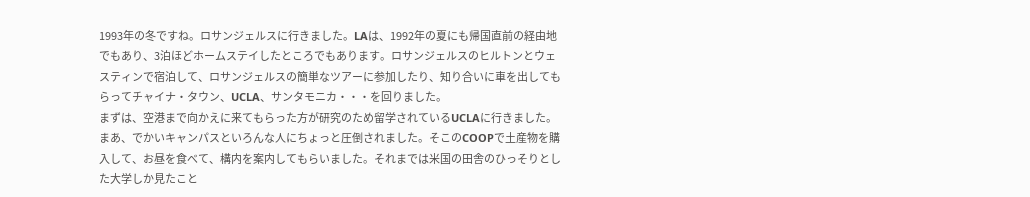1993年の冬ですね。ロサンジェルスに行きました。LAは、1992年の夏にも帰国直前の経由地でもあり、3泊ほどホームステイしたところでもあります。ロサンジェルスのヒルトンとウェスティンで宿泊して、ロサンジェルスの簡単なツアーに参加したり、知り合いに車を出してもらってチャイナ・タウン、UCLA、サンタモニカ・・・を回りました。
まずは、空港まで向かえに来てもらった方が研究のため留学されているUCLAに行きました。まあ、でかいキャンパスといろんな人にちょっと圧倒されました。そこのCOOPで土産物を購入して、お昼を食べて、構内を案内してもらいました。それまでは米国の田舎のひっそりとした大学しか見たこと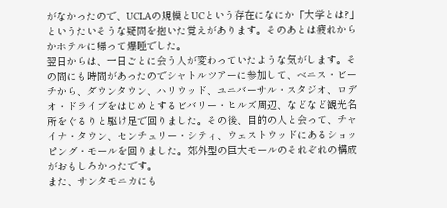がなかったので、UCLAの規模とUCという存在になにか「大学とは?」というたいそうな疑問を抱いた覚えがあります。そのあとは疲れからかホテルに帰って爆睡でした。
翌日からは、一日ごとに会う人が変わっていたような気がします。その間にも時間があったのでシャトルツアーに参加して、ベニス・ビーチから、ダウンタウン、ハリウッド、ユニバーサル・スタジオ、ロデオ・ドライブをはじめとするビバリー・ヒルズ周辺、などなど観光名所をぐるりと駆け足で回りました。その後、目的の人と会って、チャイナ・タウン、センチュリー・シティ、ウェストウッドにあるショッピング・モールを回りました。郊外型の巨大モールのそれぞれの構成がおもしろかったです。
また、サンタモニカにも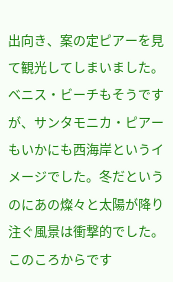出向き、案の定ピアーを見て観光してしまいました。ベニス・ビーチもそうですが、サンタモニカ・ピアーもいかにも西海岸というイメージでした。冬だというのにあの燦々と太陽が降り注ぐ風景は衝撃的でした。
このころからです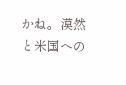かね。漠然と米国への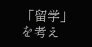「留学」を考え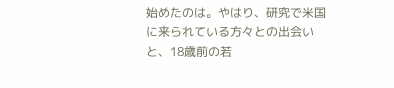始めたのは。やはり、研究で米国に来られている方々との出会いと、18歳前の若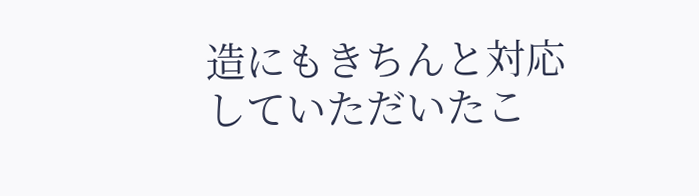造にもきちんと対応していただいたこ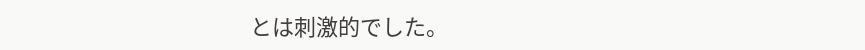とは刺激的でした。